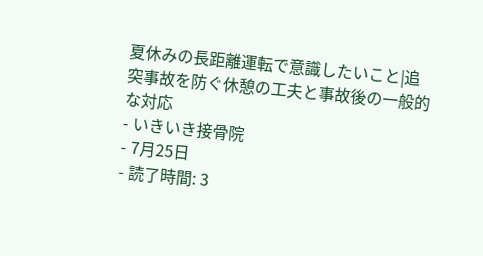夏休みの長距離運転で意識したいこと|追突事故を防ぐ休憩の工夫と事故後の一般的な対応
- いきいき接骨院
- 7月25日
- 読了時間: 3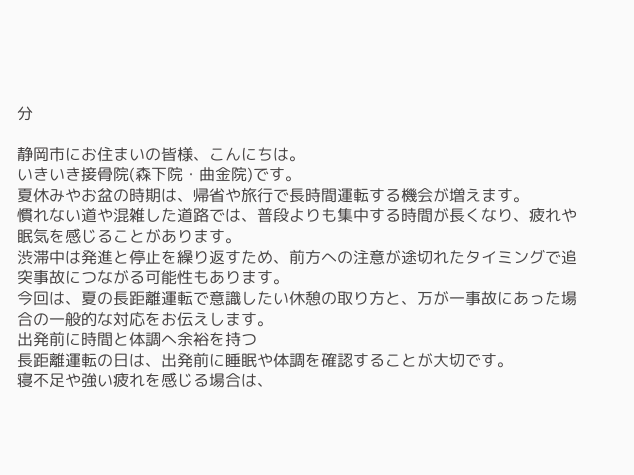分

静岡市にお住まいの皆様、こんにちは。
いきいき接骨院(森下院・曲金院)です。
夏休みやお盆の時期は、帰省や旅行で長時間運転する機会が増えます。
慣れない道や混雑した道路では、普段よりも集中する時間が長くなり、疲れや眠気を感じることがあります。
渋滞中は発進と停止を繰り返すため、前方への注意が途切れたタイミングで追突事故につながる可能性もあります。
今回は、夏の長距離運転で意識したい休憩の取り方と、万が一事故にあった場合の一般的な対応をお伝えします。
出発前に時間と体調へ余裕を持つ
長距離運転の日は、出発前に睡眠や体調を確認することが大切です。
寝不足や強い疲れを感じる場合は、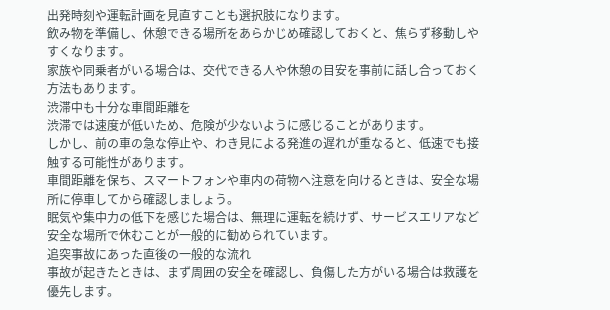出発時刻や運転計画を見直すことも選択肢になります。
飲み物を準備し、休憩できる場所をあらかじめ確認しておくと、焦らず移動しやすくなります。
家族や同乗者がいる場合は、交代できる人や休憩の目安を事前に話し合っておく方法もあります。
渋滞中も十分な車間距離を
渋滞では速度が低いため、危険が少ないように感じることがあります。
しかし、前の車の急な停止や、わき見による発進の遅れが重なると、低速でも接触する可能性があります。
車間距離を保ち、スマートフォンや車内の荷物へ注意を向けるときは、安全な場所に停車してから確認しましょう。
眠気や集中力の低下を感じた場合は、無理に運転を続けず、サービスエリアなど安全な場所で休むことが一般的に勧められています。
追突事故にあった直後の一般的な流れ
事故が起きたときは、まず周囲の安全を確認し、負傷した方がいる場合は救護を優先します。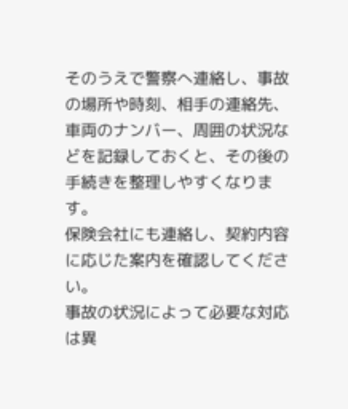そのうえで警察へ連絡し、事故の場所や時刻、相手の連絡先、車両のナンバー、周囲の状況などを記録しておくと、その後の手続きを整理しやすくなります。
保険会社にも連絡し、契約内容に応じた案内を確認してください。
事故の状況によって必要な対応は異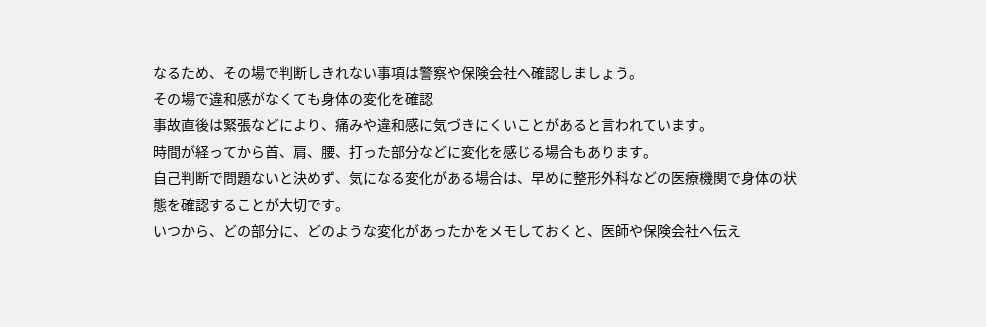なるため、その場で判断しきれない事項は警察や保険会社へ確認しましょう。
その場で違和感がなくても身体の変化を確認
事故直後は緊張などにより、痛みや違和感に気づきにくいことがあると言われています。
時間が経ってから首、肩、腰、打った部分などに変化を感じる場合もあります。
自己判断で問題ないと決めず、気になる変化がある場合は、早めに整形外科などの医療機関で身体の状態を確認することが大切です。
いつから、どの部分に、どのような変化があったかをメモしておくと、医師や保険会社へ伝え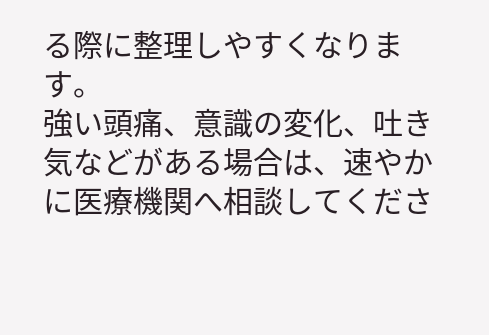る際に整理しやすくなります。
強い頭痛、意識の変化、吐き気などがある場合は、速やかに医療機関へ相談してくださ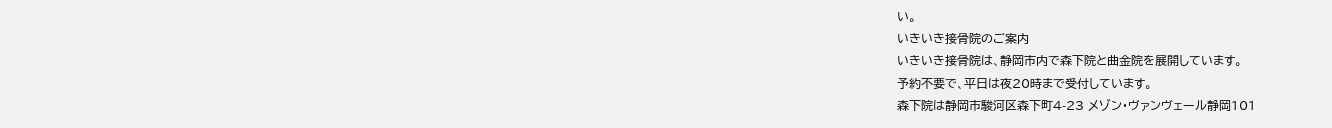い。
いきいき接骨院のご案内
いきいき接骨院は、静岡市内で森下院と曲金院を展開しています。
予約不要で、平日は夜20時まで受付しています。
森下院は静岡市駿河区森下町4-23 メゾン・ヴァンヴェール静岡101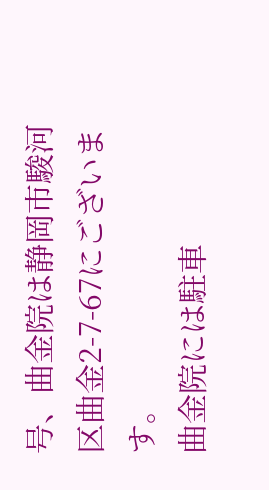号、曲金院は静岡市駿河区曲金2-7-67にございます。
曲金院には駐車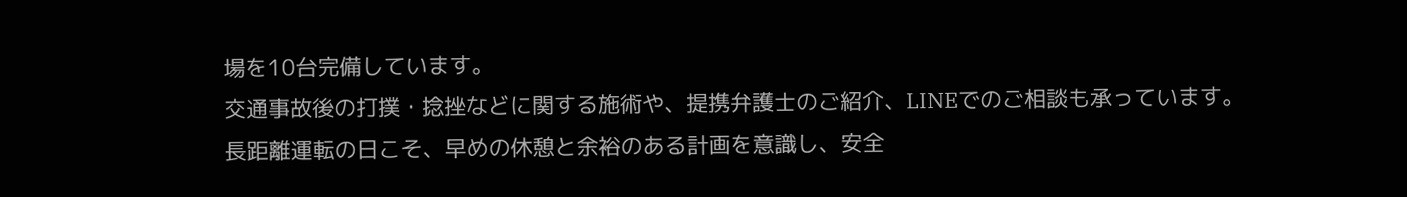場を10台完備しています。
交通事故後の打撲・捻挫などに関する施術や、提携弁護士のご紹介、LINEでのご相談も承っています。
長距離運転の日こそ、早めの休憩と余裕のある計画を意識し、安全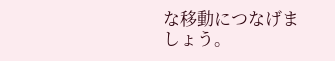な移動につなげましょう。